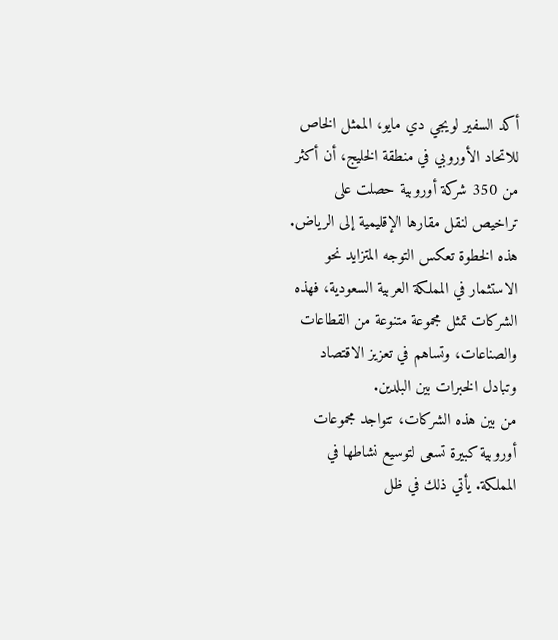أكد السفير لويجي دي مايو، الممثل الخاص للاتحاد الأوروبي في منطقة الخليج، أن أكثر من 350 شركة أوروبية حصلت على تراخيص لنقل مقارها الإقليمية إلى الرياض.
هذه الخطوة تعكس التوجه المتزايد نحو الاستثمار في المملكة العربية السعودية، فهذه الشركات تمثل مجموعة متنوعة من القطاعات والصناعات، وتساهم في تعزيز الاقتصاد وتبادل الخبرات بين البلدين.
من بين هذه الشركات، تتواجد مجموعات أوروبية كبيرة تسعى لتوسيع نشاطها في المملكة. يأتي ذلك في ظل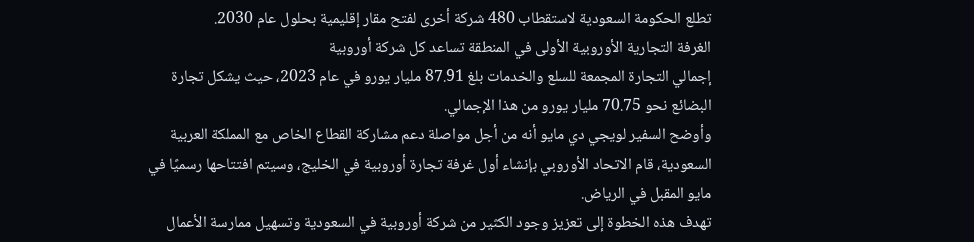تطلع الحكومة السعودية لاستقطاب 480 شركة أخرى لفتح مقار إقليمية بحلول عام 2030.
الغرفة التجارية الأوروبية الأولى في المنطقة تساعد كل شركة أوروبية
إجمالي التجارة المجمعة للسلع والخدمات بلغ 87.91 مليار يورو في عام 2023، حيث يشكل تجارة البضائع نحو 70.75 مليار يورو من هذا الإجمالي.
وأوضح السفير لويجي دي مايو أنه من أجل مواصلة دعم مشاركة القطاع الخاص مع المملكة العربية السعودية، قام الاتحاد الأوروبي بإنشاء أول غرفة تجارة أوروبية في الخليج، وسيتم افتتاحها رسميًا في مايو المقبل في الرياض.
تهدف هذه الخطوة إلى تعزيز وجود الكثير من شركة أوروبية في السعودية وتسهيل ممارسة الأعمال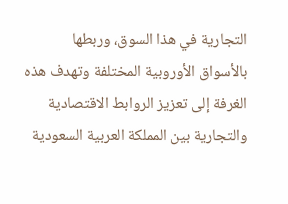التجارية في هذا السوق، وربطها بالأسواق الأوروبية المختلفة وتهدف هذه الغرفة إلى تعزيز الروابط الاقتصادية والتجارية بين المملكة العربية السعودية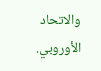والاتحاد الأوروبي.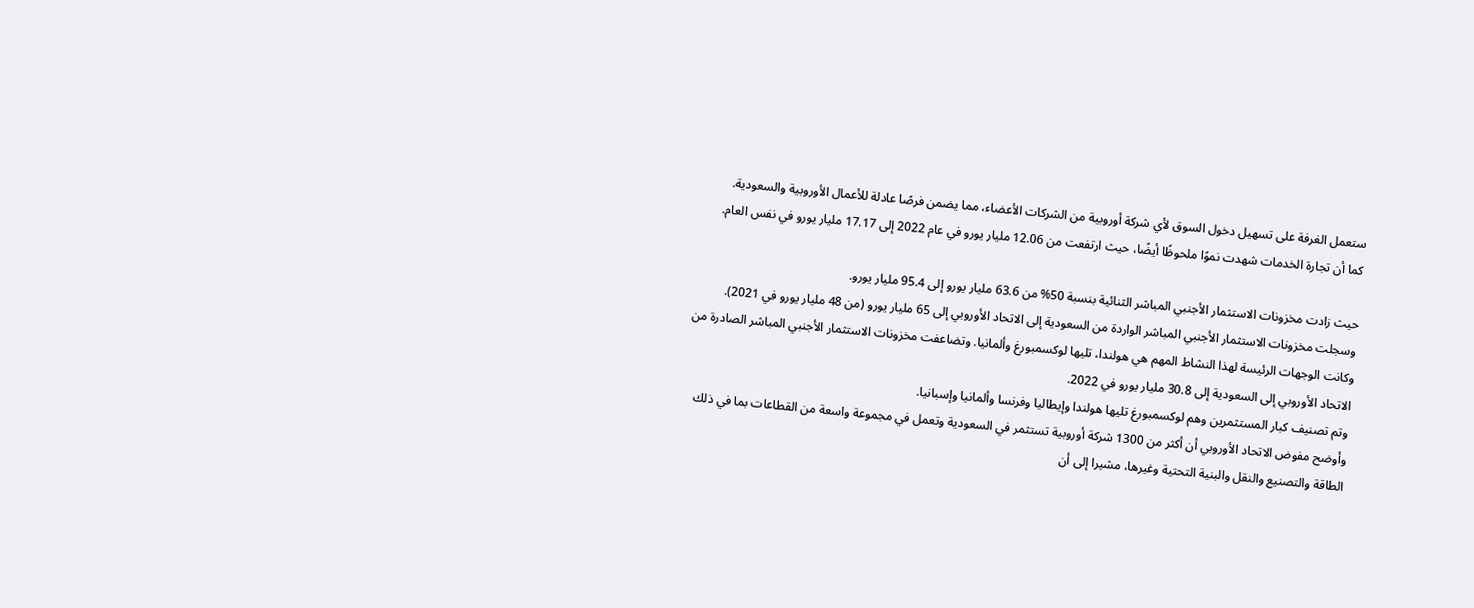ستعمل الغرفة على تسهيل دخول السوق لأي شركة أوروبية من الشركات الأعضاء، مما يضمن فرصًا عادلة للأعمال الأوروبية والسعودية.
كما أن تجارة الخدمات شهدت نموًا ملحوظًا أيضًا، حيث ارتفعت من 12.06 مليار يورو في عام 2022 إلى 17.17 مليار يورو في نفس العام.

حيث زادت مخزونات الاستثمار الأجنبي المباشر الثنائية بنسبة 50% من 63.6 مليار يورو إلى 95.4 مليار يورو.
وسجلت مخزونات الاستثمار الأجنبي المباشر الواردة من السعودية إلى الاتحاد الأوروبي إلى 65 مليار يورو (من 48 مليار يورو في 2021).
وكانت الوجهات الرئيسة لهذا النشاط المهم هي هولندا، تليها لوكسمبورغ وألمانيا. وتضاعفت مخزونات الاستثمار الأجنبي المباشر الصادرة من الاتحاد الأوروبي إلى السعودية إلى 30.8 مليار يورو في 2022.
وتم تصنيف كبار المستثمرين وهم لوكسمبورغ تليها هولندا وإيطاليا وفرنسا وألمانيا وإسبانيا.
وأوضح مفوض الاتحاد الأوروبي أن أكثر من 1300 شركة أوروبية تستثمر في السعودية وتعمل في مجموعة واسعة من القطاعات بما في ذلك الطاقة والتصنيع والنقل والبنية التحتية وغيرها، مشيرا إلى أن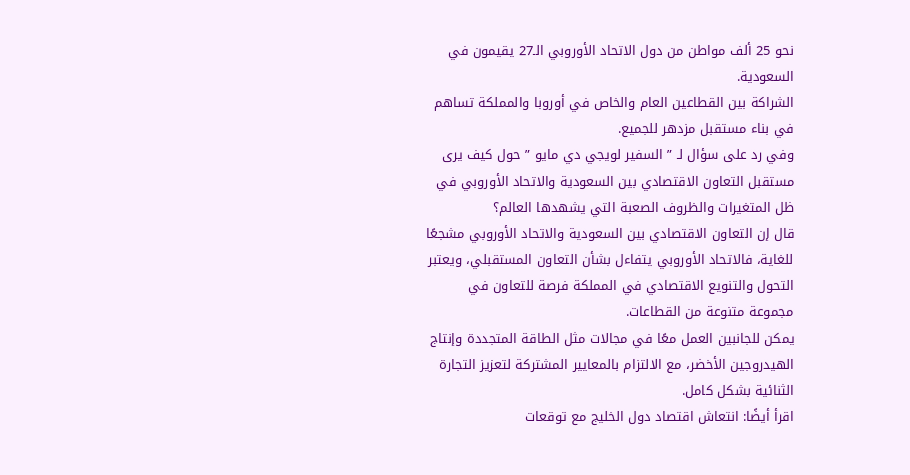نحو 25 ألف مواطن من دول الاتحاد الأوروبي الـ27 يقيمون في السعودية.
الشراكة بين القطاعين العام والخاص في أوروبا والمملكة تساهم في بناء مستقبل مزدهر للجميع.
وفي رد على سؤال لـ ” السفير لويجي دي مايو ” حول كيف يرى مستقبل التعاون الاقتصادي بين السعودية والاتحاد الأوروبي في ظل المتغيرات والظروف الصعبة التي يشهدها العالم؟
قال إن التعاون الاقتصادي بين السعودية والاتحاد الأوروبي مشجعًا للغاية، فالاتحاد الأوروبي يتفاءل بشأن التعاون المستقبلي، ويعتبر التحول والتنويع الاقتصادي في المملكة فرصة للتعاون في مجموعة متنوعة من القطاعات.
يمكن للجانبين العمل معًا في مجالات مثل الطاقة المتجددة وإنتاج الهيدروجين الأخضر، مع الالتزام بالمعايير المشتركة لتعزيز التجارة الثنائية بشكل كامل.
اقرأ أيضًا: انتعاش اقتصاد دول الخليج مع توقعات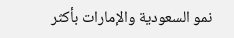نمو السعودية والإمارات بأكثر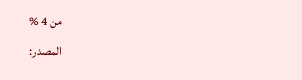من 4 %
المصدر: